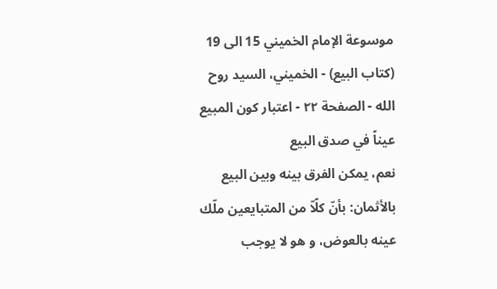موسوعة الإمام الخميني 15 الى 19 (كتاب البيع) - الخميني، السيد روح الله - الصفحة ٢٢ - اعتبار كون المبيع عيناً في صدق البيع
نعم، يمكن الفرق بينه وبين البيع بالأثمان: بأنّ كلًاّ من المتبايعين ملّك عينه بالعوض، و هو لا يوجب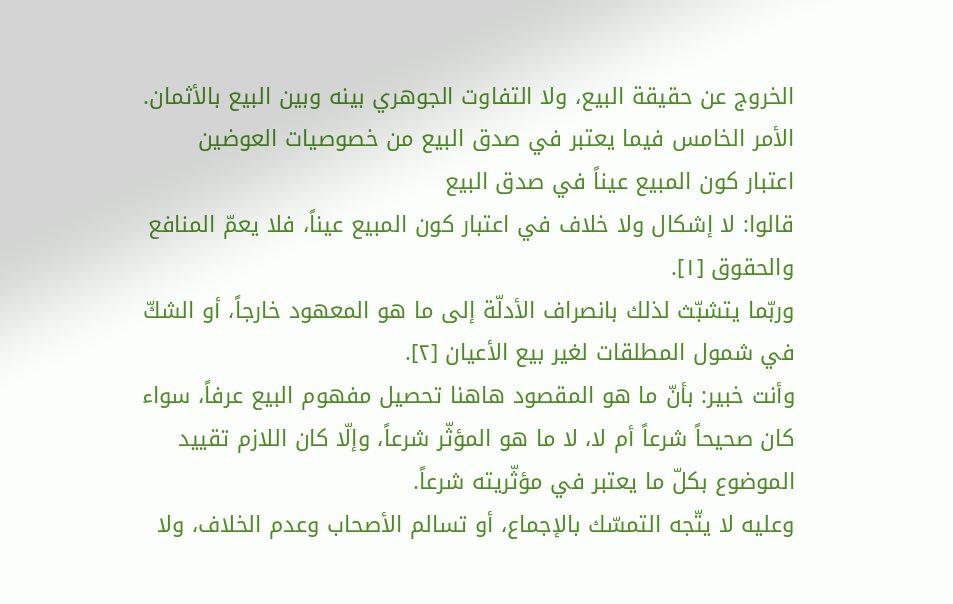الخروج عن حقيقة البيع، ولا التفاوت الجوهري بينه وبين البيع بالأثمان.
الأمر الخامس فيما يعتبر في صدق البيع من خصوصيات العوضين
اعتبار كون المبيع عيناً في صدق البيع
قالوا: لا إشكال ولا خلاف في اعتبار كون المبيع عيناً، فلا يعمّ المنافع والحقوق [١].
وربّما يتشبّث لذلك بانصراف الأدلّة إلى ما هو المعهود خارجاً، أو الشكّ في شمول المطلقات لغير بيع الأعيان [٢].
وأنت خبير: بأنّ ما هو المقصود هاهنا تحصيل مفهوم البيع عرفاً، سواء كان صحيحاً شرعاً أم لا، لا ما هو المؤثّر شرعاً، وإلّا كان اللازم تقييد الموضوع بكلّ ما يعتبر في مؤثّريته شرعاً.
وعليه لا يتّجه التمسّك بالإجماع، أو تسالم الأصحاب وعدم الخلاف، ولا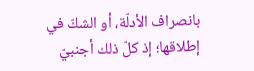بانصراف الأدلّة، أو الشكّ في إطلاقها؛ إذ كلّ ذلك أجنبيّ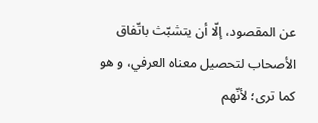عن المقصود، إلّا أن يتشبّث باتّفاق الأصحاب لتحصيل معناه العرفي، و هو كما ترى؛ لأنّهم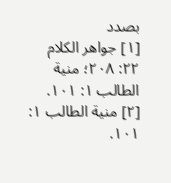بصدد
[١] جواهر الكلام ٢٢: ٢٠٨؛ منية الطالب ١: ١٠١.
[٢] منية الطالب ١: ١٠١.